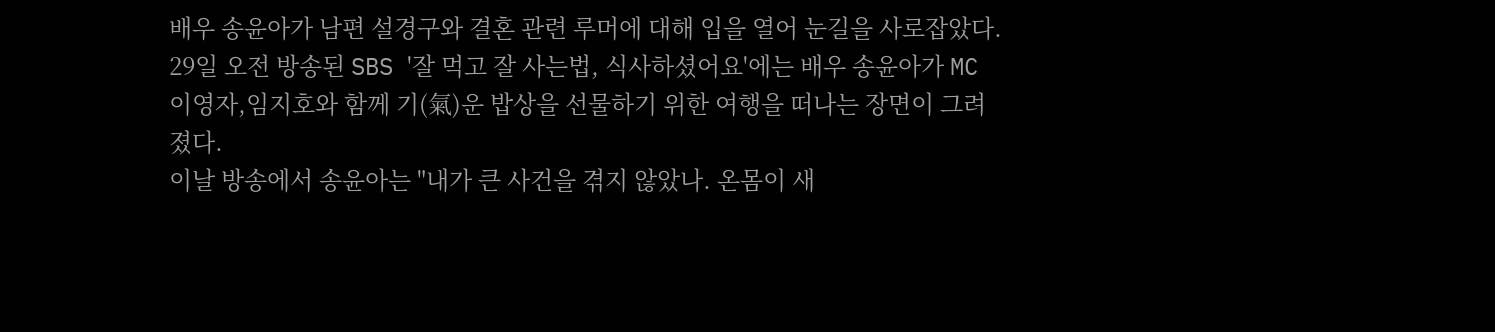배우 송윤아가 남편 설경구와 결혼 관련 루머에 대해 입을 열어 눈길을 사로잡았다.
29일 오전 방송된 SBS '잘 먹고 잘 사는법, 식사하셨어요'에는 배우 송윤아가 MC 이영자,임지호와 함께 기(氣)운 밥상을 선물하기 위한 여행을 떠나는 장면이 그려졌다.
이날 방송에서 송윤아는 "내가 큰 사건을 겪지 않았나. 온몸이 새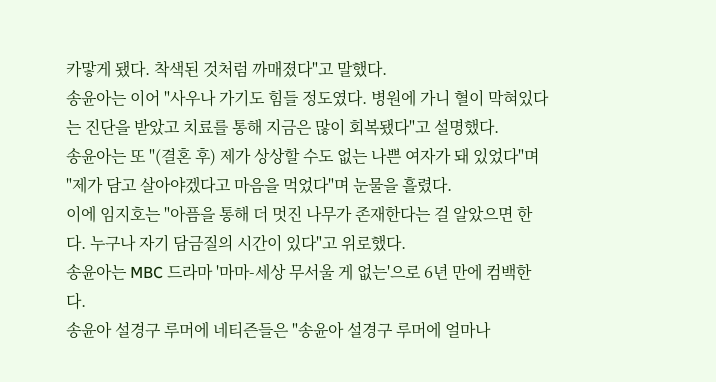카맣게 됐다. 착색된 것처럼 까매졌다"고 말했다.
송윤아는 이어 "사우나 가기도 힘들 정도였다. 병원에 가니 혈이 막혀있다는 진단을 받았고 치료를 통해 지금은 많이 회복됐다"고 설명했다.
송윤아는 또 "(결혼 후) 제가 상상할 수도 없는 나쁜 여자가 돼 있었다"며 "제가 담고 살아야겠다고 마음을 먹었다"며 눈물을 흘렸다.
이에 임지호는 "아픔을 통해 더 멋진 나무가 존재한다는 걸 알았으면 한다. 누구나 자기 담금질의 시간이 있다"고 위로했다.
송윤아는 MBC 드라마 '마마-세상 무서울 게 없는'으로 6년 만에 컴백한다.
송윤아 설경구 루머에 네티즌들은 "송윤아 설경구 루머에 얼마나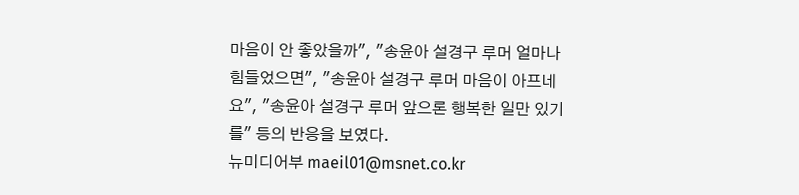마음이 안 좋았을까", "송윤아 설경구 루머 얼마나 힘들었으면", "송윤아 설경구 루머 마음이 아프네요", "송윤아 설경구 루머 앞으론 행복한 일만 있기를" 등의 반응을 보였다.
뉴미디어부 maeil01@msnet.co.kr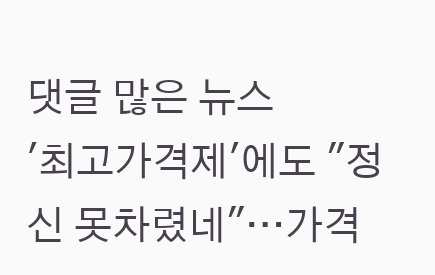댓글 많은 뉴스
'최고가격제'에도 "정신 못차렸네"…가격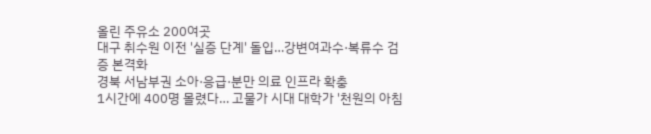올린 주유소 200여곳
대구 취수원 이전 '실증 단계' 돌입…강변여과수·복류수 검증 본격화
경북 서남부권 소아·응급·분만 의료 인프라 확충
1시간에 400명 몰렸다… 고물가 시대 대학가 '천원의 아침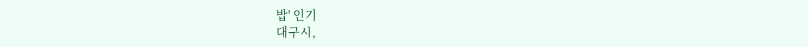밥' 인기
대구시,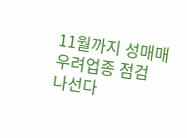11월까지 성매매 우려업종 점검 나선다